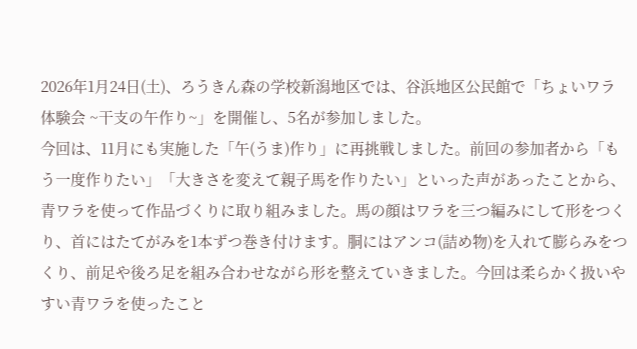2026年1月24日(土)、ろうきん森の学校新潟地区では、谷浜地区公民館で「ちょいワラ体験会 ~干支の午作り~」を開催し、5名が参加しました。
今回は、11月にも実施した「午(うま)作り」に再挑戦しました。前回の参加者から「もう一度作りたい」「大きさを変えて親子馬を作りたい」といった声があったことから、青ワラを使って作品づくりに取り組みました。馬の顔はワラを三つ編みにして形をつくり、首にはたてがみを1本ずつ巻き付けます。胴にはアンコ(詰め物)を入れて膨らみをつくり、前足や後ろ足を組み合わせながら形を整えていきました。今回は柔らかく扱いやすい青ワラを使ったこと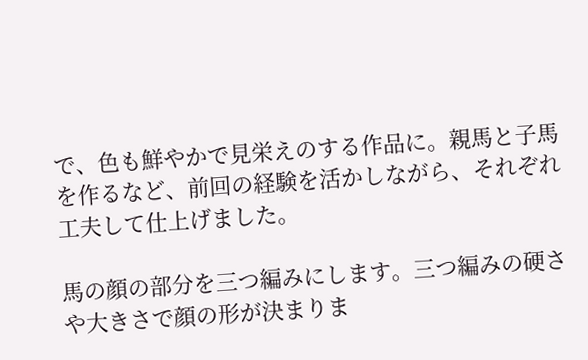で、色も鮮やかで見栄えのする作品に。親馬と子馬を作るなど、前回の経験を活かしながら、それぞれ工夫して仕上げました。

馬の顔の部分を三つ編みにします。三つ編みの硬さや大きさで顔の形が決まりま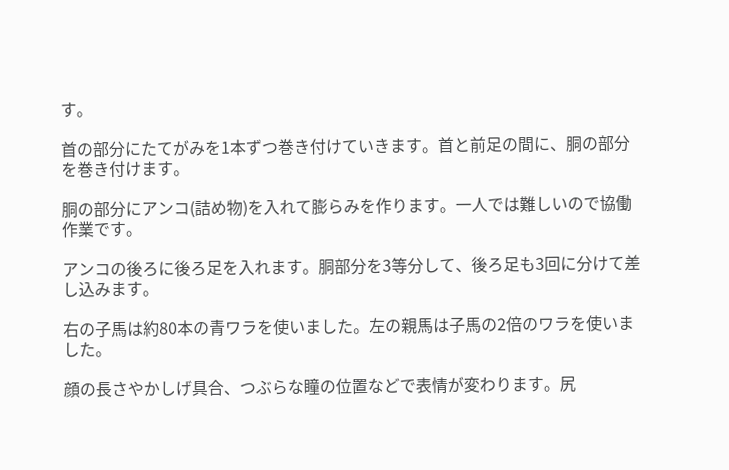す。

首の部分にたてがみを1本ずつ巻き付けていきます。首と前足の間に、胴の部分を巻き付けます。

胴の部分にアンコ(詰め物)を入れて膨らみを作ります。一人では難しいので協働作業です。

アンコの後ろに後ろ足を入れます。胴部分を3等分して、後ろ足も3回に分けて差し込みます。

右の子馬は約80本の青ワラを使いました。左の親馬は子馬の2倍のワラを使いました。

顔の長さやかしげ具合、つぶらな瞳の位置などで表情が変わります。尻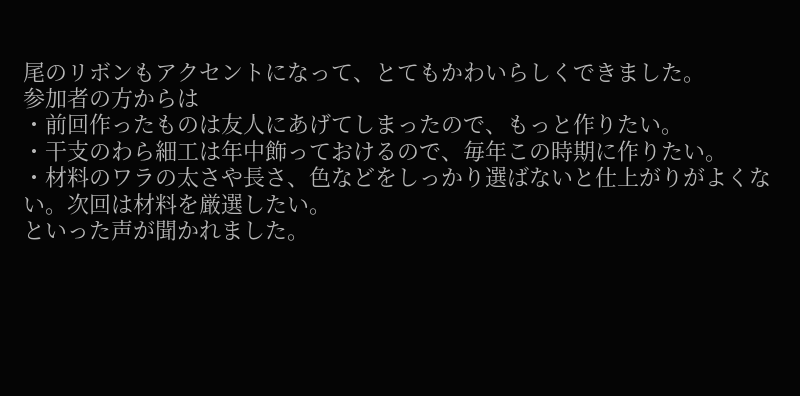尾のリボンもアクセントになって、とてもかわいらしくできました。
参加者の方からは
・前回作ったものは友人にあげてしまったので、もっと作りたい。
・干支のわら細工は年中飾っておけるので、毎年この時期に作りたい。
・材料のワラの太さや長さ、色などをしっかり選ばないと仕上がりがよくない。次回は材料を厳選したい。
といった声が聞かれました。